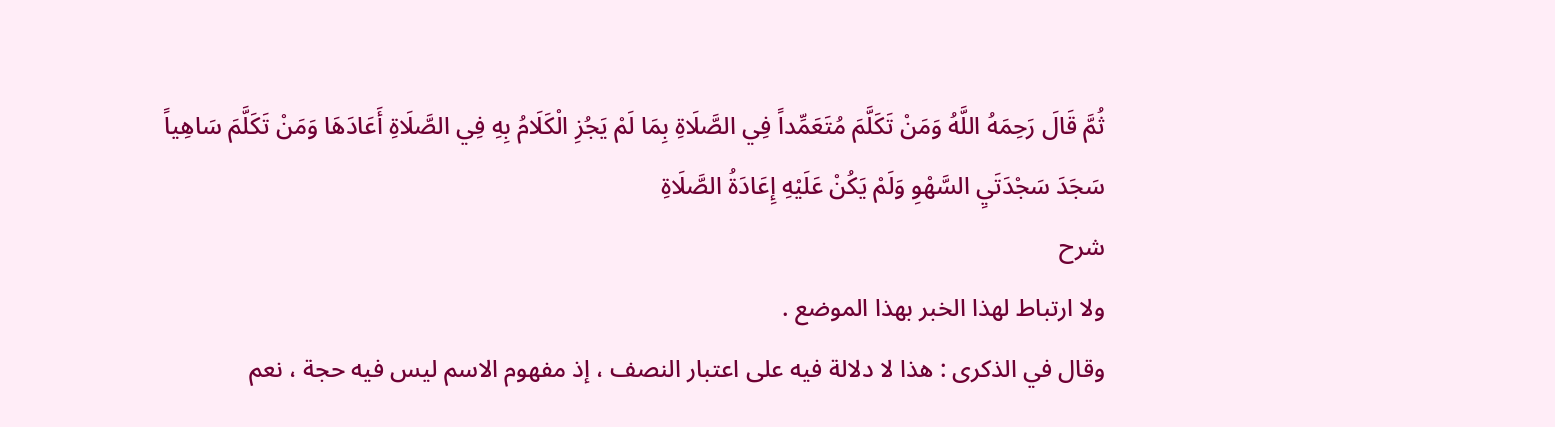ثُمَّ قَالَ رَحِمَهُ اللَّهُ وَمَنْ تَكَلَّمَ مُتَعَمِّداً فِي الصَّلَاةِ بِمَا لَمْ يَجُزِ الْكَلَامُ بِهِ فِي الصَّلَاةِ أَعَادَهَا وَمَنْ تَكَلَّمَ سَاهِياً سَجَدَ سَجْدَتَيِ السَّهْوِ وَلَمْ يَكُنْ عَلَيْهِ إِعَادَةُ الصَّلَاةِ
شرح
ولا ارتباط لهذا الخبر بهذا الموضع .
وقال في الذكرى : هذا لا دلالة فيه على اعتبار النصف ، إذ مفهوم الاسم ليس فيه حجة ، نعم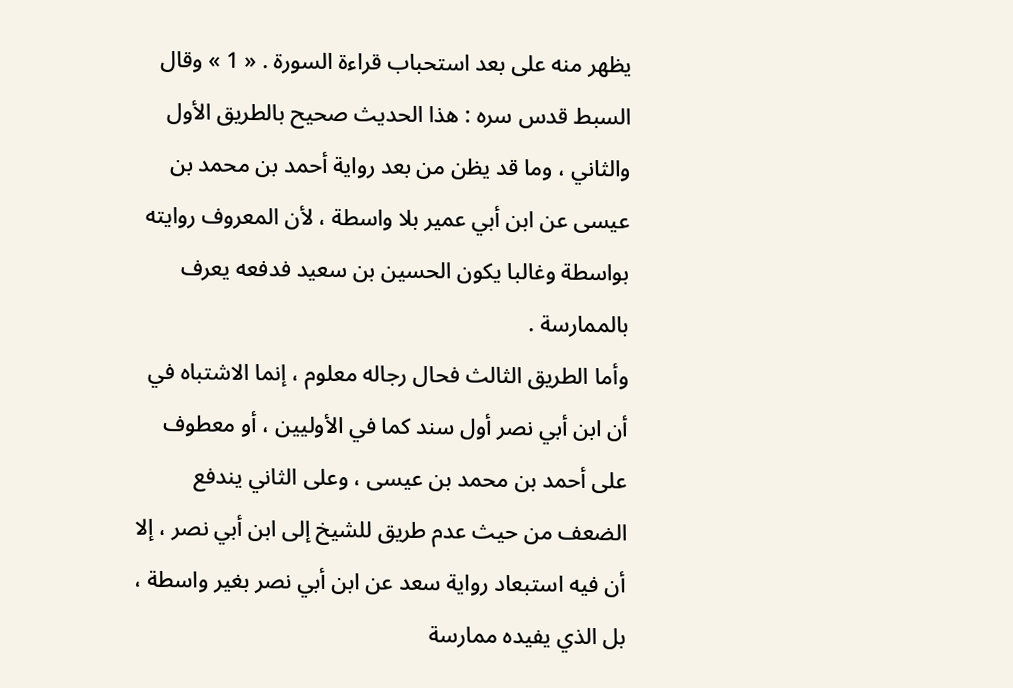يظهر منه على بعد استحباب قراءة السورة . « 1 » وقال السبط قدس سره : هذا الحديث صحيح بالطريق الأول والثاني ، وما قد يظن من بعد رواية أحمد بن محمد بن عيسى عن ابن أبي عمير بلا واسطة ، لأن المعروف روايته بواسطة وغالبا يكون الحسين بن سعيد فدفعه يعرف بالممارسة .
وأما الطريق الثالث فحال رجاله معلوم ، إنما الاشتباه في أن ابن أبي نصر أول سند كما في الأوليين ، أو معطوف على أحمد بن محمد بن عيسى ، وعلى الثاني يندفع الضعف من حيث عدم طريق للشيخ إلى ابن أبي نصر ، إلا أن فيه استبعاد رواية سعد عن ابن أبي نصر بغير واسطة ، بل الذي يفيده ممارسة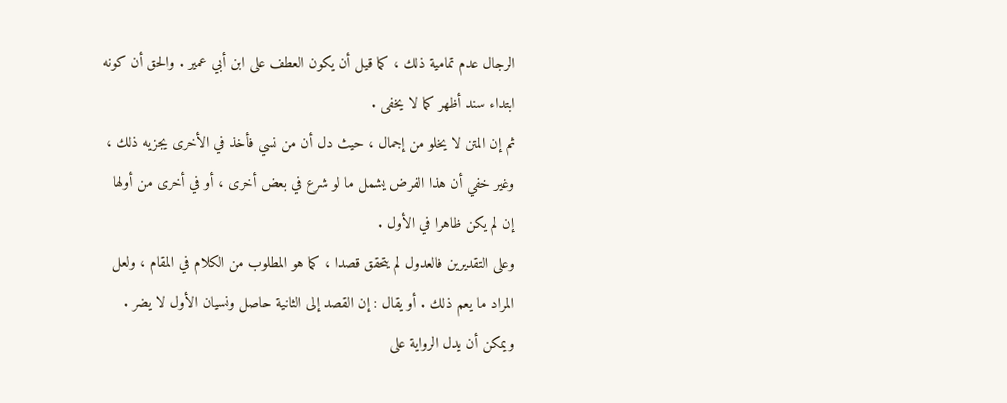الرجال عدم تمامية ذلك ، كما قيل أن يكون العطف على ابن أبي عمير . والحق أن كونه ابتداء سند أظهر كما لا يخفى .
ثم إن المتن لا يخلو من إجمال ، حيث دل أن من نسي فأخذ في الأخرى يجزيه ذلك ، وغير خفي أن هذا الفرض يشمل ما لو شرع في بعض أخرى ، أو في أخرى من أولها إن لم يكن ظاهرا في الأول .
وعلى التقديرين فالعدول لم يتحقق قصدا ، كما هو المطلوب من الكلام في المقام ، ولعل المراد ما يعم ذلك . أو يقال : إن القصد إلى الثانية حاصل ونسيان الأول لا يضر . ويمكن أن يدل الرواية على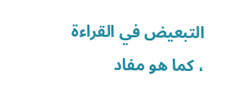التبعيض في القراءة ، كما هو مفاد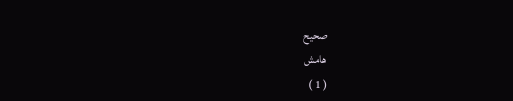صحيح
هامش
( 1 )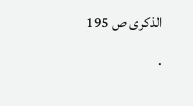الذكرى ص 195 .